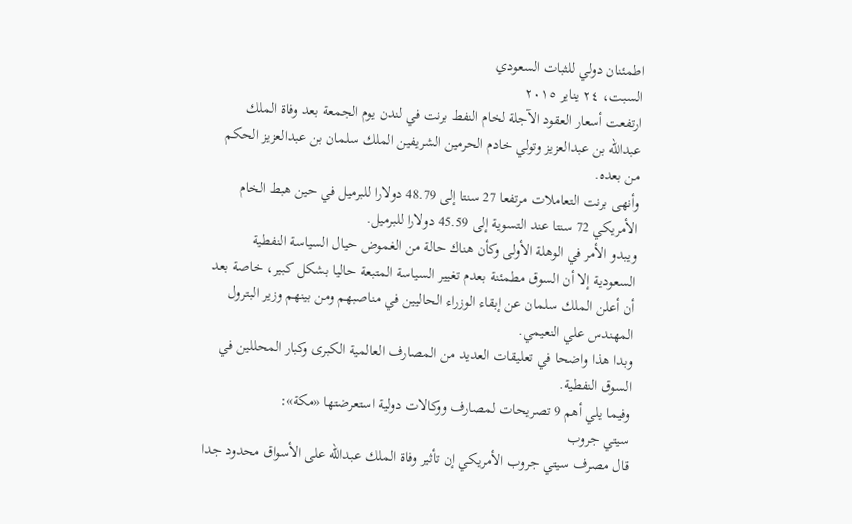اطمئنان دولي للثبات السعودي
السبت، ٢٤ يناير ٢٠١٥
ارتفعت أسعار العقود الآجلة لخام النفط برنت في لندن يوم الجمعة بعد وفاة الملك عبدالله بن عبدالعزيز وتولي خادم الحرمين الشريفين الملك سلمان بن عبدالعزيز الحكم من بعده.
وأنهى برنت التعاملات مرتفعا 27 سنتا إلى 48.79 دولارا للبرميل في حين هبط الخام الأمريكي 72 سنتا عند التسوية إلى 45.59 دولارا للبرميل.
ويبدو الأمر في الوهلة الأولى وكأن هناك حالة من الغموض حيال السياسة النفطية السعودية إلا أن السوق مطمئنة بعدم تغيير السياسة المتبعة حاليا بشكل كبير، خاصة بعد أن أعلن الملك سلمان عن إبقاء الوزراء الحاليين في مناصبهم ومن بينهم وزير البترول المهندس علي النعيمي.
وبدا هذا واضحا في تعليقات العديد من المصارف العالمية الكبرى وكبار المحللين في السوق النفطية.
وفيما يلي أهم 9 تصريحات لمصارف ووكالات دولية استعرضتها «مكة»:
سيتي جروب
قال مصرف سيتي جروب الأمريكي إن تأثير وفاة الملك عبدالله على الأسواق محدود جدا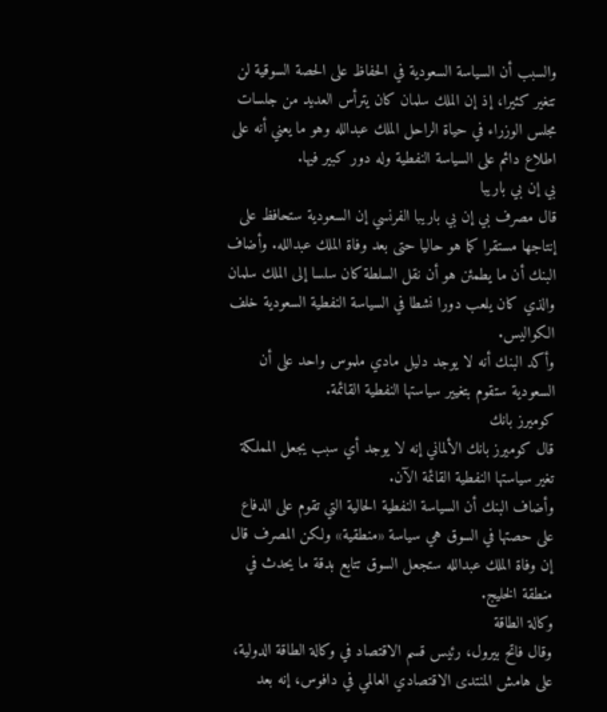والسبب أن السياسة السعودية في الحفاظ على الحصة السوقية لن تتغير كثيرا، إذ إن الملك سلمان كان يترأس العديد من جلسات مجلس الوزراء في حياة الراحل الملك عبدالله وهو ما يعني أنه على اطلاع دائم على السياسة النفطية وله دور كبير فيها.
بي إن بي باريبا
قال مصرف بي إن بي باريبا الفرنسي إن السعودية ستحافظ على إنتاجها مستقرا كما هو حاليا حتى بعد وفاة الملك عبدالله. وأضاف البنك أن ما يطمئن هو أن نقل السلطة كان سلسا إلى الملك سلمان والذي كان يلعب دورا نشطا في السياسة النفطية السعودية خلف الكواليس.
وأكد البنك أنه لا يوجد دليل مادي ملموس واحد على أن السعودية ستقوم بتغيير سياستها النفطية القائمة.
كوميرز بانك
قال كوميرز بانك الألماني إنه لا يوجد أي سبب يجعل المملكة تغير سياستها النفطية القائمة الآن.
وأضاف البنك أن السياسة النفطية الحالية التي تقوم على الدفاع على حصتها في السوق هي سياسة «منطقية» ولكن المصرف قال إن وفاة الملك عبدالله ستجعل السوق تتابع بدقة ما يحدث في منطقة الخليج.
وكالة الطاقة
وقال فاتح بيرول، رئيس قسم الاقتصاد في وكالة الطاقة الدولية، على هامش المنتدى الاقتصادي العالمي في دافوس، إنه بعد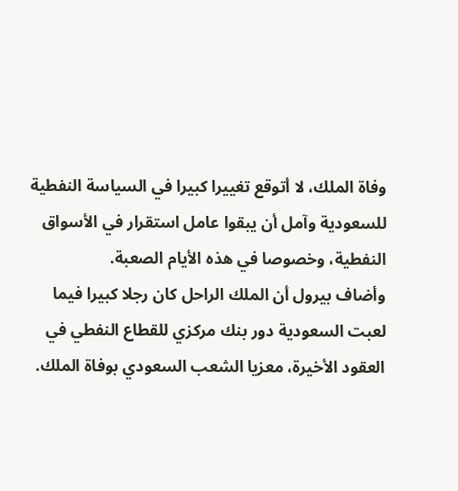وفاة الملك، لا أتوقع تغييرا كبيرا في السياسة النفطية للسعودية وآمل أن يبقوا عامل استقرار في الأسواق النفطية، وخصوصا في هذه الأيام الصعبة.
وأضاف بيرول أن الملك الراحل كان رجلا كبيرا فيما لعبت السعودية دور بنك مركزي للقطاع النفطي في العقود الأخيرة، معزيا الشعب السعودي بوفاة الملك.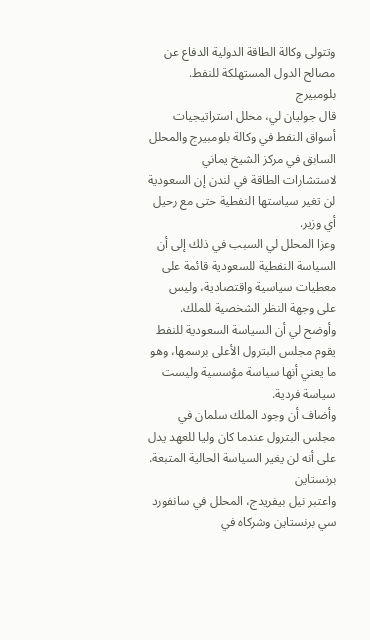وتتولى وكالة الطاقة الدولية الدفاع عن مصالح الدول المستهلكة للنفط.
بلومبيرج
قال جوليان لي، محلل استراتيجيات أسواق النفط في وكالة بلومبيرج والمحلل السابق في مركز الشيخ يماني لاستشارات الطاقة في لندن إن السعودية لن تغير سياستها النفطية حتى مع رحيل أي وزير.
وعزا المحلل لي السبب في ذلك إلى أن السياسة النفطية للسعودية قائمة على معطيات سياسية واقتصادية، وليس على وجهة النظر الشخصية للملك.
وأوضح لي أن السياسة السعودية للنفط يقوم مجلس البترول الأعلى برسمها، وهو ما يعني أنها سياسة مؤسسية وليست سياسة فردية.
وأضاف أن وجود الملك سلمان في مجلس البترول عندما كان وليا للعهد يدل على أنه لن يغير السياسة الحالية المتبعة.
برنستاين
واعتبر نيل بيفريدج، المحلل في سانفورد سي برنستاين وشركاه في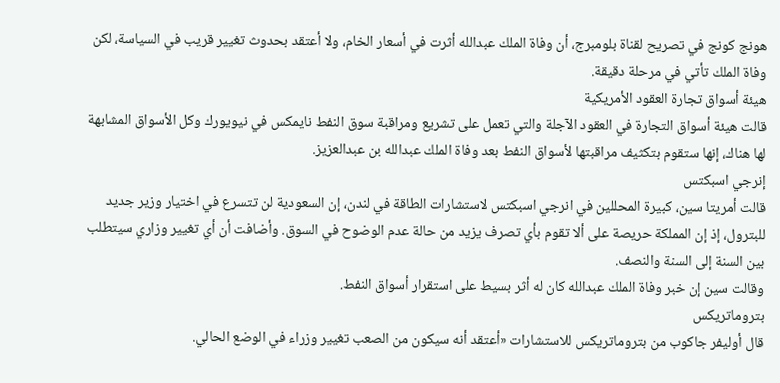هونج كونج في تصريح لقناة بلومبرج، أن وفاة الملك عبدالله أثرت في أسعار الخام، ولا أعتقد بحدوث تغيير قريب في السياسة، لكن وفاة الملك تأتي في مرحلة دقيقة.
هيئة أسواق تجارة العقود الأمريكية
قالت هيئة أسواق التجارة في العقود الآجلة والتي تعمل على تشريع ومراقبة سوق النفط نايمكس في نيويورك وكل الأسواق المشابهة لها هناك، إنها ستقوم بتكثيف مراقبتها لأسواق النفط بعد وفاة الملك عبدالله بن عبدالعزيز.
إنرجي اسبكتس
قالت أمريتا سين، كبيرة المحللين في انرجي اسبكتس لاستشارات الطاقة في لندن، إن السعودية لن تتسرع في اختيار وزير جديد للبترول، إذ إن المملكة حريصة على ألا تقوم بأي تصرف يزيد من حالة عدم الوضوح في السوق. وأضافت أن أي تغيير وزاري سيتطلب بين السنة إلى السنة والنصف.
وقالت سين إن خبر وفاة الملك عبدالله كان له أثر بسيط على استقرار أسواق النفط.
بتروماتريكس
قال أوليفر جاكوب من بتروماتريكس للاستشارات «أعتقد أنه سيكون من الصعب تغيير وزراء في الوضع الحالي.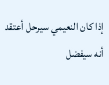إذا كان النعيمي سيرحل أعتقد أنه سيفضل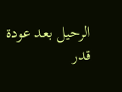الرحيل بعد عودة قدر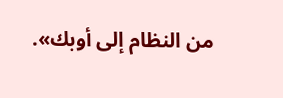من النظام إلى أوبك».